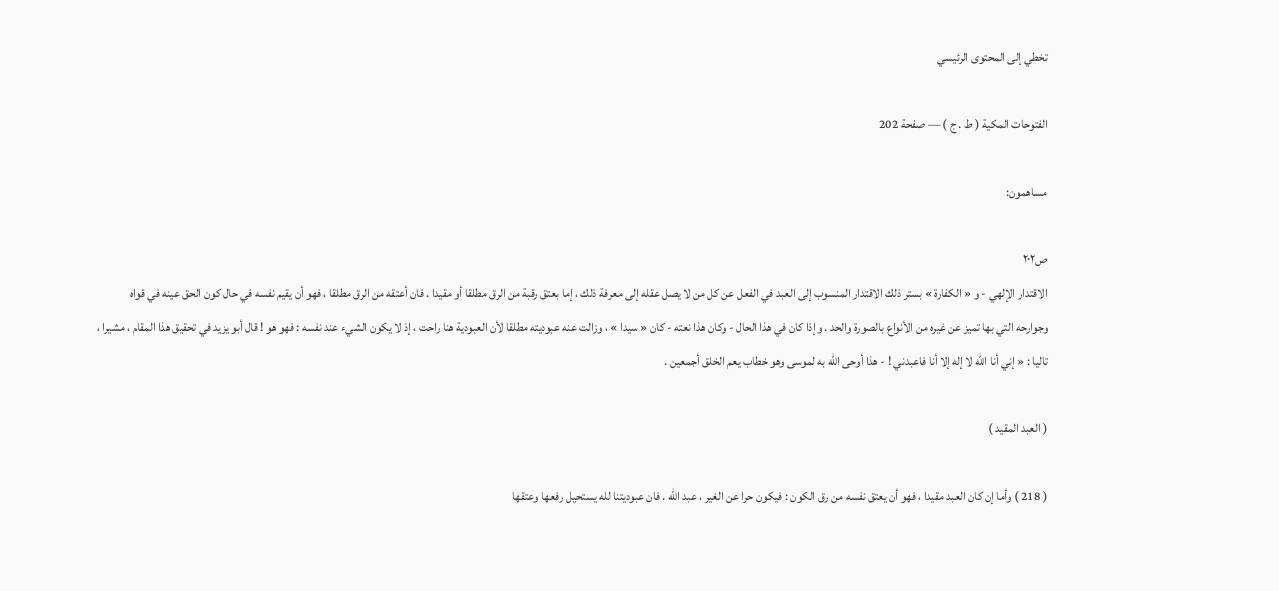تخطي إلى المحتوى الرئيسي

الفتوحات المكية ( ط . ج ) — صفحة 202

مساهمون:

ص٢٠٢
الاقتدار الإلهي - و « الكفارة » بستر ذلك الاقتدار المنسوب إلى العبد في الفعل عن كل من لا يصل عقله إلى معرفة ذلك ، إما بعتق رقبة من الرق مطلقا أو مقيدا . فان أعتقه من الرق مطلقا ، فهو أن يقيم نفسه في حال كون الحق عينه في قواه وجوارحه التي بها تميز عن غيره من الأنواع بالصورة والحد . وإذا كان في هذا الحال - وكان هذا نعته - كان « سيدا » ، وزالت عنه عبوديته مطلقا لأن العبودية هنا راحت ، إذ لا يكون الشيء عند نفسه : فهو هو ! قال أبو يزيد في تحقيق هذا المقام ، مشيرا ، تاليا : « إني أنا الله لا إله إلا أنا فاعبدني ! - هذا أوحى الله به لموسى وهو خطاب يعم الخلق أجمعين .

( العبد المقيد )

( 218 ) وأما إن كان العبد مقيدا ، فهو أن يعتق نفسه من رق الكون : فيكون حرا عن الغير ، عبد الله . فان عبوديتنا لله يستحيل رفعها وعتقها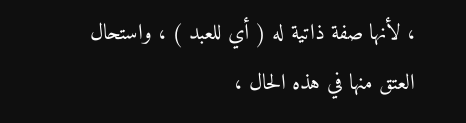، لأنها صفة ذاتية له ( أي للعبد ) ، واستحال العتق منها في هذه الحال ،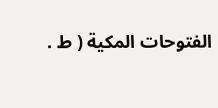الفتوحات المكية ( ط .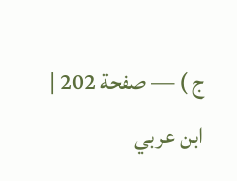ج ) — صفحة 202 | ابن عربي